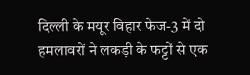दिल्ली के मयूर विहार फेज-3 में दो हमलावरों ने लकड़ी के फट्टों से एक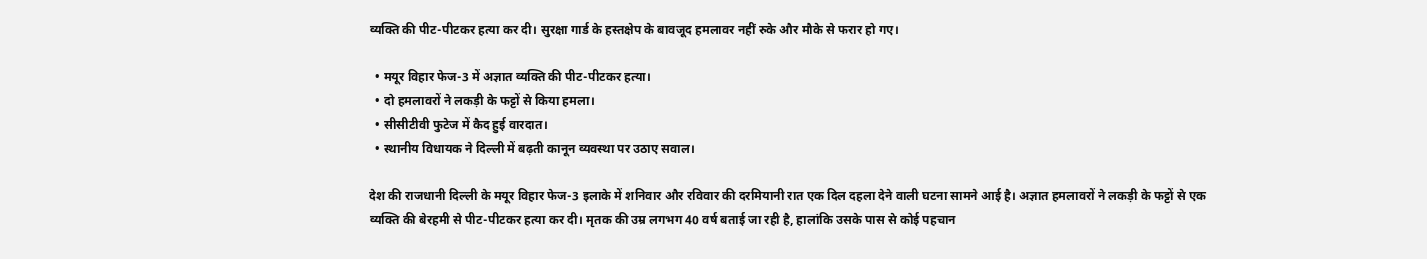व्यक्ति की पीट-पीटकर हत्या कर दी। सुरक्षा गार्ड के हस्तक्षेप के बावजूद हमलावर नहीं रुके और मौके से फरार हो गए।

  • मयूर विहार फेज-3 में अज्ञात व्यक्ति की पीट-पीटकर हत्या।
  • दो हमलावरों ने लकड़ी के फट्टों से किया हमला।
  • सीसीटीवी फुटेज में कैद हुई वारदात।
  • स्थानीय विधायक ने दिल्ली में बढ़ती कानून व्यवस्था पर उठाए सवाल।

देश की राजधानी दिल्ली के मयूर विहार फेज-3 इलाके में शनिवार और रविवार की दरमियानी रात एक दिल दहला देने वाली घटना सामने आई है। अज्ञात हमलावरों ने लकड़ी के फट्टों से एक व्यक्ति की बेरहमी से पीट-पीटकर हत्या कर दी। मृतक की उम्र लगभग 40 वर्ष बताई जा रही है, हालांकि उसके पास से कोई पहचान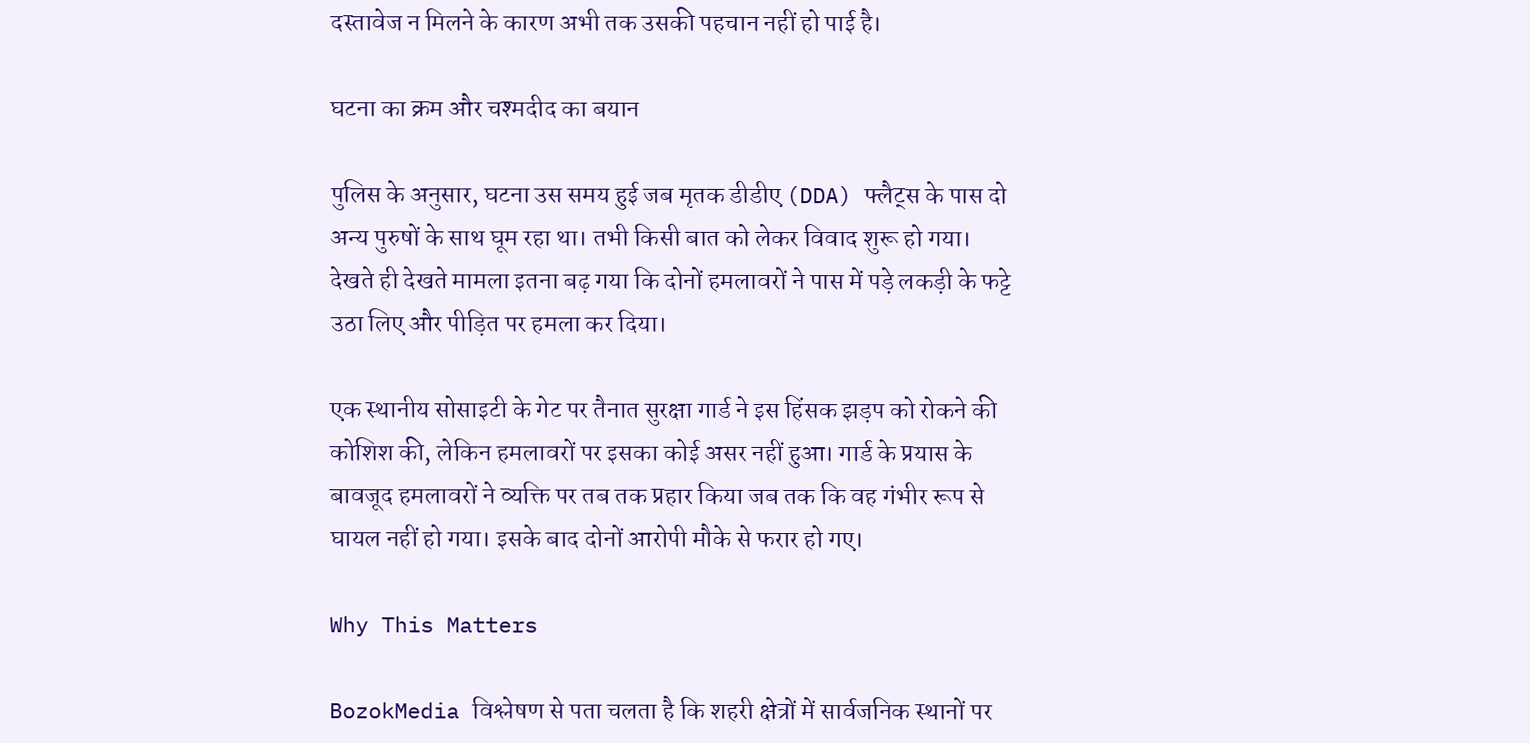दस्तावेज न मिलने के कारण अभी तक उसकी पहचान नहीं हो पाई है।

घटना का क्रम और चश्मदीद का बयान

पुलिस के अनुसार, घटना उस समय हुई जब मृतक डीडीए (DDA) फ्लैट्स के पास दो अन्य पुरुषों के साथ घूम रहा था। तभी किसी बात को लेकर विवाद शुरू हो गया। देखते ही देखते मामला इतना बढ़ गया कि दोनों हमलावरों ने पास में पड़े लकड़ी के फट्टे उठा लिए और पीड़ित पर हमला कर दिया।

एक स्थानीय सोसाइटी के गेट पर तैनात सुरक्षा गार्ड ने इस हिंसक झड़प को रोकने की कोशिश की, लेकिन हमलावरों पर इसका कोई असर नहीं हुआ। गार्ड के प्रयास के बावजूद हमलावरों ने व्यक्ति पर तब तक प्रहार किया जब तक कि वह गंभीर रूप से घायल नहीं हो गया। इसके बाद दोनों आरोपी मौके से फरार हो गए।

Why This Matters

BozokMedia विश्लेषण से पता चलता है कि शहरी क्षेत्रों में सार्वजनिक स्थानों पर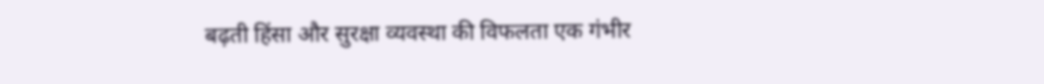बढ़ती हिंसा और सुरक्षा व्यवस्था की विफलता एक गंभीर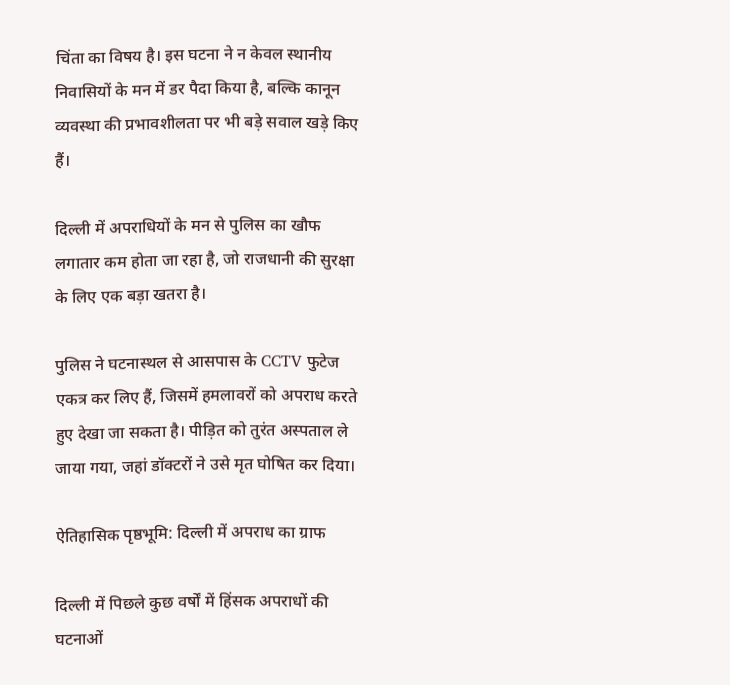चिंता का विषय है। इस घटना ने न केवल स्थानीय निवासियों के मन में डर पैदा किया है, बल्कि कानून व्यवस्था की प्रभावशीलता पर भी बड़े सवाल खड़े किए हैं।

दिल्ली में अपराधियों के मन से पुलिस का खौफ लगातार कम होता जा रहा है, जो राजधानी की सुरक्षा के लिए एक बड़ा खतरा है।

पुलिस ने घटनास्थल से आसपास के CCTV फुटेज एकत्र कर लिए हैं, जिसमें हमलावरों को अपराध करते हुए देखा जा सकता है। पीड़ित को तुरंत अस्पताल ले जाया गया, जहां डॉक्टरों ने उसे मृत घोषित कर दिया।

ऐतिहासिक पृष्ठभूमि: दिल्ली में अपराध का ग्राफ

दिल्ली में पिछले कुछ वर्षों में हिंसक अपराधों की घटनाओं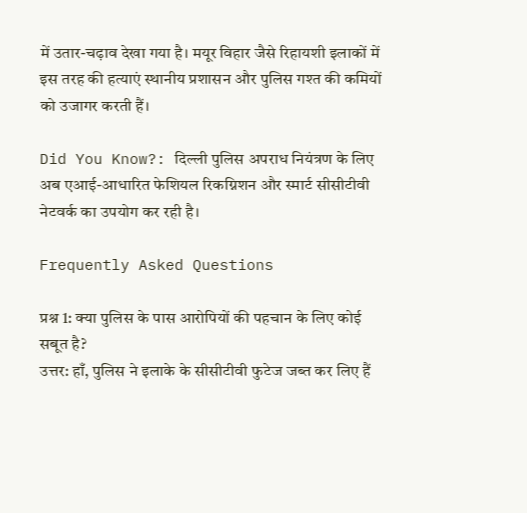में उतार-चढ़ाव देखा गया है। मयूर विहार जैसे रिहायशी इलाकों में इस तरह की हत्याएं स्थानीय प्रशासन और पुलिस गश्त की कमियों को उजागर करती हैं।

Did You Know?: दिल्ली पुलिस अपराध नियंत्रण के लिए अब एआई-आधारित फेशियल रिकग्निशन और स्मार्ट सीसीटीवी नेटवर्क का उपयोग कर रही है।

Frequently Asked Questions

प्रश्न 1: क्या पुलिस के पास आरोपियों की पहचान के लिए कोई सबूत है?
उत्तर: हाँ, पुलिस ने इलाके के सीसीटीवी फुटेज जब्त कर लिए हैं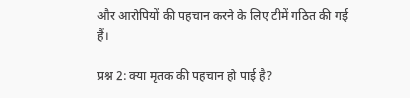और आरोपियों की पहचान करने के लिए टीमें गठित की गई हैं।

प्रश्न 2: क्या मृतक की पहचान हो पाई है?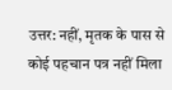उत्तर: नहीं, मृतक के पास से कोई पहचान पत्र नहीं मिला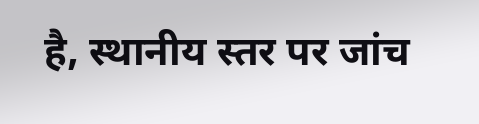है, स्थानीय स्तर पर जांच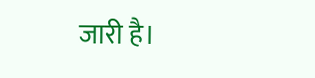जारी है।